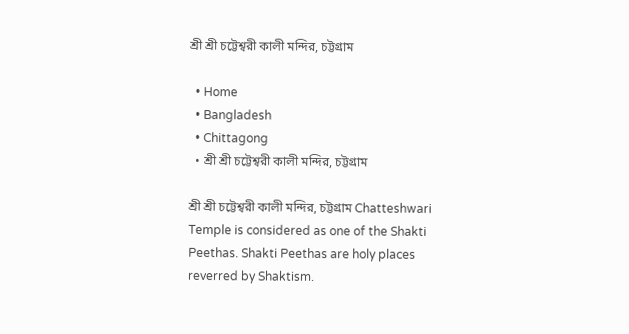শ্রী শ্রী চট্টেশ্বরী কালী মন্দির, চট্টগ্রাম

  • Home
  • Bangladesh
  • Chittagong
  • শ্রী শ্রী চট্টেশ্বরী কালী মন্দির, চট্টগ্রাম

শ্রী শ্রী চট্টেশ্বরী কালী মন্দির, চট্টগ্রাম Chatteshwari Temple is considered as one of the Shakti Peethas. Shakti Peethas are holy places reverred by Shaktism.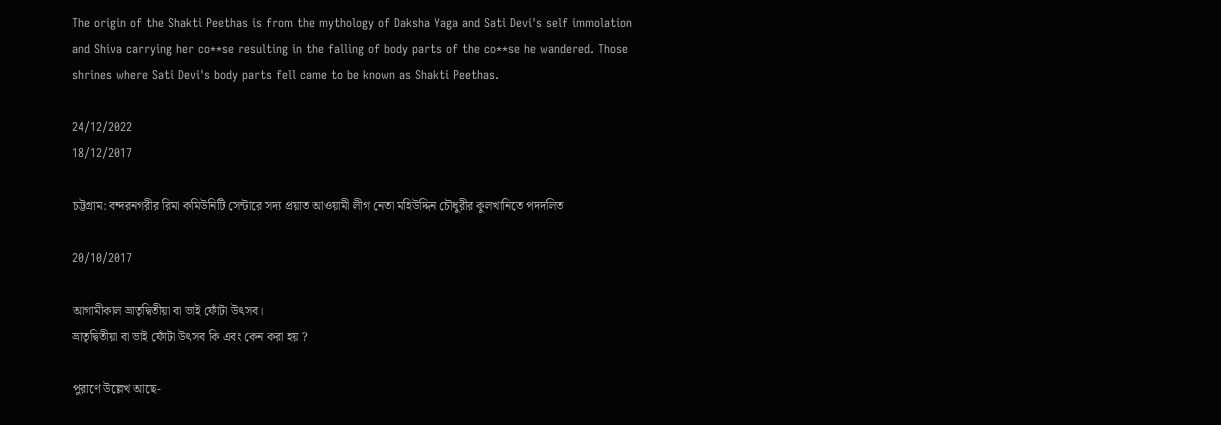The origin of the Shakti Peethas is from the mythology of Daksha Yaga and Sati Devi's self immolation and Shiva carrying her co**se resulting in the falling of body parts of the co**se he wandered. Those shrines where Sati Devi's body parts fell came to be known as Shakti Peethas.

24/12/2022
18/12/2017

চট্টগ্রাম: বন্দরনগরীর রিমা কমিউনিটি সেন্টারে সদ্য প্রয়াত আওয়ামী লীগ নেতা মহিউদ্দিন চৌধুরীর কুলখানিতে পদদলিত

20/10/2017

আগামীকাল ভ্রাতৃদ্বিতীয়া বা ভাই ফোঁটা উৎসব।
ভ্রাতৃদ্বিতীয়া বা ভাই ফোঁটা উৎসব কি এবং কেন করা হয় ?

পুরাণে উল্লেখ আছে-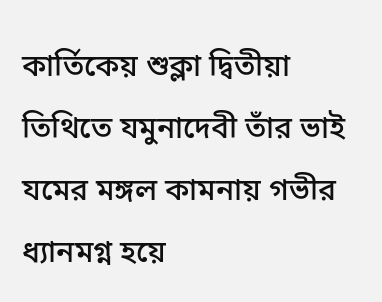কার্তিকেয় শুক্লা দ্বিতীয়া তিথিতে যমুনাদেবী তাঁর ভাই যমের মঙ্গল কামনায় গভীর ধ্যানমগ্ন হয়ে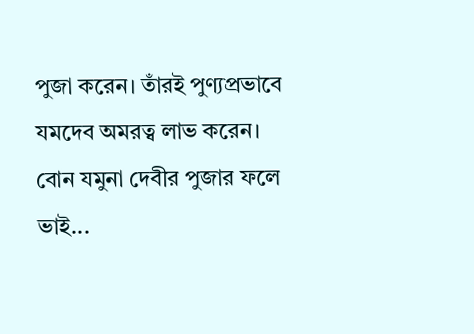পুজা করেন। তাঁরই পুণ্যপ্রভাবে যমদেব অমরত্ব লাভ করেন। বোন যমুনা দেবীর পুজার ফলে ভাই...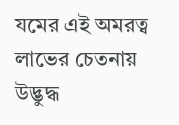যমের এই অমরত্ব লাভের চেতনায় উদ্ভুদ্ধ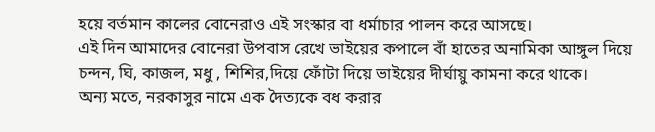হয়ে বর্তমান কালের বোনেরাও এই সংস্কার বা ধর্মাচার পালন করে আসছে।
এই দিন আমাদের বোনেরা উপবাস রেখে ভাইয়ের কপালে বাঁ হাতের অনামিকা আঙ্গুল দিয়ে চন্দন, ঘি, কাজল, মধু , শিশির,দিয়ে ফোঁটা দিয়ে ভাইয়ের দীর্ঘায়ু কামনা করে থাকে।
অন্য মতে, নরকাসুর নামে এক দৈত্যকে বধ করার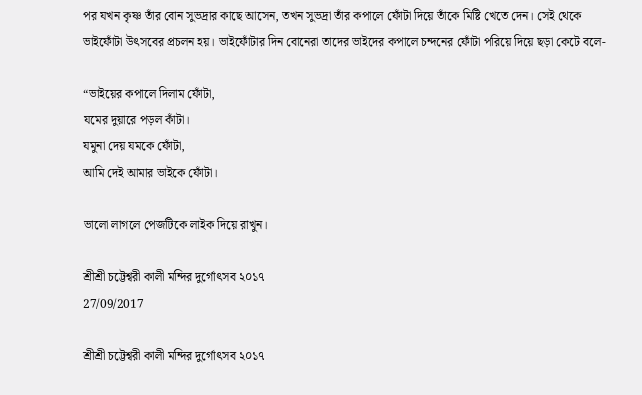পর যখন কৃষ্ণ তাঁর বোন সুভদ্রার কাছে আসেন, তখন সুভদ্রা তাঁর কপালে ফোঁটা দিয়ে তাঁকে মিষ্টি খেতে দেন। সেই থেকে ভাইফোঁটা উৎসবের প্রচলন হয়। ভাইফোঁটার দিন বোনেরা তাদের ভাইদের কপালে চন্দনের ফোঁটা পরিয়ে দিয়ে ছড়া কেটে বলে-

“ভাইয়ের কপালে দিলাম ফোঁটা,
যমের দুয়ারে পড়ল কাঁটা।
যমুনা দেয় যমকে ফোঁটা,
আমি দেই আমার ভাইকে ফোঁটা।

ভালো লাগলে পেজটিকে লাইক দিয়ে রাখুন।

শ্রীশ্রী চট্টেশ্বরী কালী মন্দির দুর্গোৎসব ২০১৭
27/09/2017

শ্রীশ্রী চট্টেশ্বরী কালী মন্দির দুর্গোৎসব ২০১৭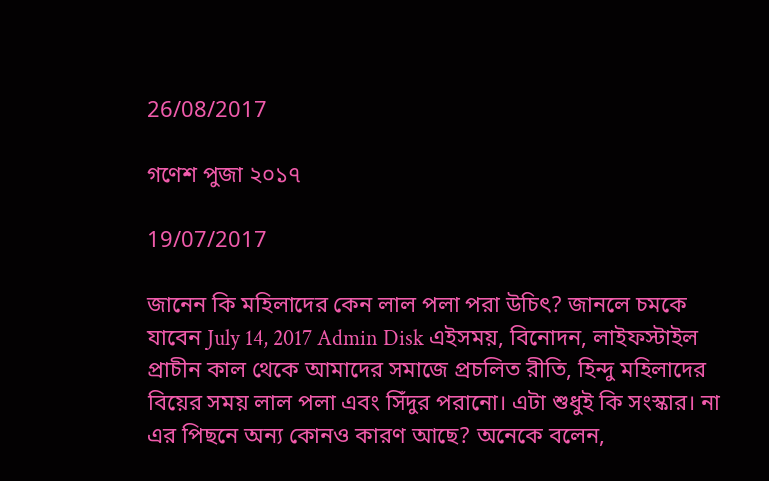26/08/2017

গণেশ পুজা ২০১৭

19/07/2017

জানেন কি মহিলাদের কেন লাল পলা পরা উচিৎ? জানলে চমকে যাবেন July 14, 2017 Admin Disk এইসময়, বিনোদন, লাইফস্টাইল প্রাচীন কাল থেকে আমাদের সমাজে প্রচলিত রীতি, হিন্দু মহিলাদের বিয়ের সময় লাল পলা এবং সিঁদুর পরানো। এটা শুধুই কি সংস্কার। না এর পিছনে অন্য কোনও কারণ আছে? অনেকে বলেন,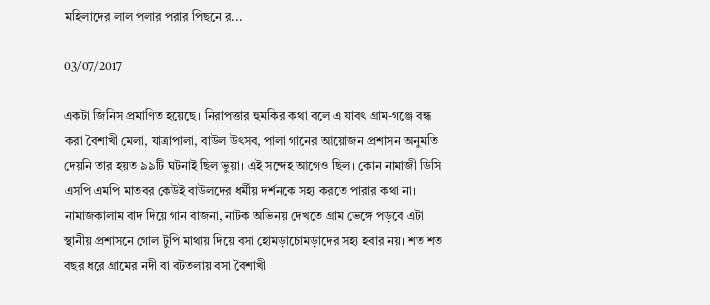মহিলাদের লাল পলার পরার পিছনে র...

03/07/2017

একটা জিনিস প্রমাণিত হয়েছে। নিরাপত্তার হুমকির কথা বলে এ যাবৎ গ্রাম-গঞ্জে বন্ধ করা বৈশাখী মেলা, যাত্রাপালা, বাউল উৎসব, পালা গানের আয়োজন প্রশাসন অনুমতি দেয়নি তার হয়ত ৯৯টি ঘটনাই ছিল ভুয়া। এই সন্দেহ আগেও ছিল। কোন নামাজী ডিসি এসপি এমপি মাতবর কেউই বাউলদের ধর্মীয় দর্শনকে সহ্য করতে পারার কথা না। নামাজকালাম বাদ দিয়ে গান বাজনা, নাটক অভিনয় দেখতে গ্রাম ভেঙ্গে পড়বে এটা স্থানীয় প্রশাসনে গোল টুপি মাথায় দিয়ে বসা হোমড়াচোমড়াদের সহ্য হবার নয়। শত শত বছর ধরে গ্রামের নদী বা বটতলায় বসা বৈশাখী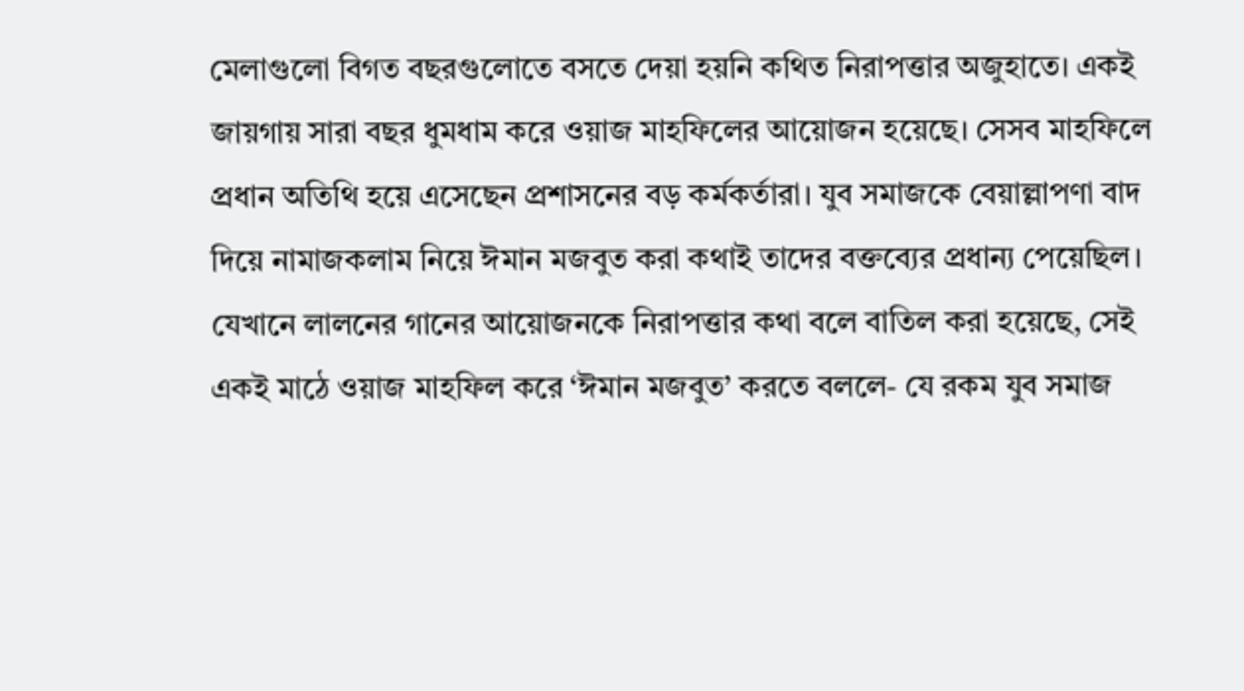মেলাগুলো বিগত বছরগুলোতে বসতে দেয়া হয়নি কথিত নিরাপত্তার অজুহাতে। একই জায়গায় সারা বছর ধুমধাম করে ওয়াজ মাহফিলের আয়োজন হয়েছে। সেসব মাহফিলে প্রধান অতিথি হয়ে এসেছেন প্রশাসনের বড় কর্মকর্তারা। যুব সমাজকে বেয়াল্লাপণা বাদ দিয়ে নামাজকলাম নিয়ে ঈমান মজবুত করা কথাই তাদের বক্তব্যের প্রধান্য পেয়েছিল।
যেখানে লালনের গানের আয়োজনকে নিরাপত্তার কথা বলে বাতিল করা হয়েছে, সেই একই মাঠে ওয়াজ মাহফিল করে ‘ঈমান মজবুত’ করতে বললে- যে রকম যুব সমাজ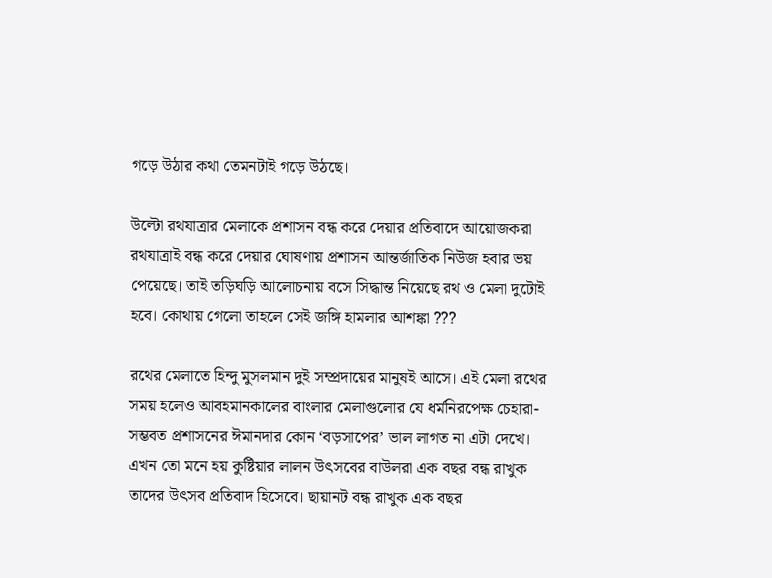গড়ে উঠার কথা তেমনটাই গড়ে উঠছে।

উল্টো রথযাত্রার মেলাকে প্রশাসন বন্ধ করে দেয়ার প্রতিবাদে আয়োজকরা রথযাত্রাই বন্ধ করে দেয়ার ঘোষণায় প্রশাসন আন্তর্জাতিক নিউজ হবার ভয় পেয়েছে। তাই তড়িঘড়ি আলোচনায় বসে সিদ্ধান্ত নিয়েছে রথ ও মেলা দুটোই হবে। কোথায় গেলো তাহলে সেই জঙ্গি হামলার আশঙ্কা ???

রথের মেলাতে হিন্দু মুসলমান দুই সম্প্রদায়ের মানুষই আসে। এই মেলা রথের সময় হলেও আবহমানকালের বাংলার মেলাগুলোর যে ধর্মনিরপেক্ষ চেহারা- সম্ভবত প্রশাসনের ঈমানদার কোন ‘বড়সাপের’ ভাল লাগত না এটা দেখে। এখন তো মনে হয় কুষ্টিয়ার লালন উৎসবের বাউলরা এক বছর বন্ধ রাখুক তাদের উৎসব প্রতিবাদ হিসেবে। ছায়ানট বন্ধ রাখুক এক বছর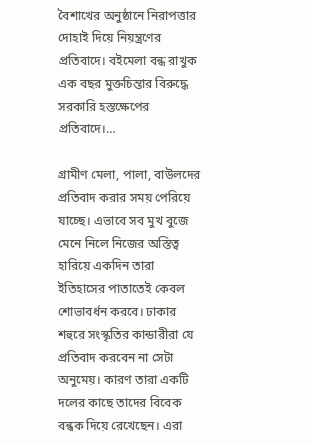বৈশাখের অনুষ্ঠানে নিরাপত্তার দোহাই দিয়ে নিয়ন্ত্রণের প্রতিবাদে। বইমেলা বন্ধ রাখুক এক বছর মুক্তচিন্তার বিরুদ্ধে সরকারি হস্তক্ষেপের প্রতিবাদে।…

গ্রামীণ মেলা, পালা, বাউলদের প্রতিবাদ করার সময় পেরিয়ে যাচ্ছে। এভাবে সব মুখ বুজে মেনে নিলে নিজের অস্তিত্ব হারিয়ে একদিন তারা ইতিহাসের পাতাতেই কেবল শোভাবর্ধন করবে। ঢাকার শহুরে সংস্কৃতির কান্ডারীরা যে প্রতিবাদ করবেন না সেটা অনুমেয়। কারণ তারা একটি দলের কাছে তাদের বিবেক বন্ধক দিয়ে রেখেছেন। এরা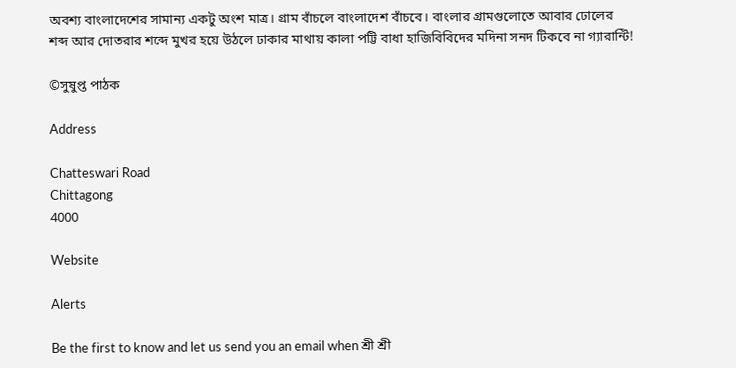অবশ্য বাংলাদেশের সামান্য একটু অংশ মাত্র। গ্রাম বাঁচলে বাংলাদেশ বাঁচবে। বাংলার গ্রামগুলোতে আবার ঢোলের শব্দ আর দোতরার শব্দে মুখর হয়ে উঠলে ঢাকার মাথায় কালা পট্টি বাধা হাজিবিবিদের মদিনা সনদ টিকবে না গ্যারান্টি!

©সুষুপ্ত পাঠক

Address

Chatteswari Road
Chittagong
4000

Website

Alerts

Be the first to know and let us send you an email when শ্রী শ্রী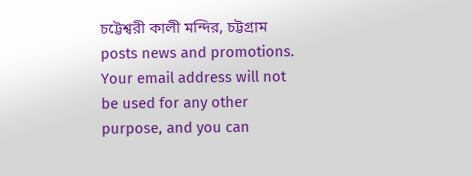চট্টেশ্বরী কালী মন্দির, চট্টগ্রাম posts news and promotions. Your email address will not be used for any other purpose, and you can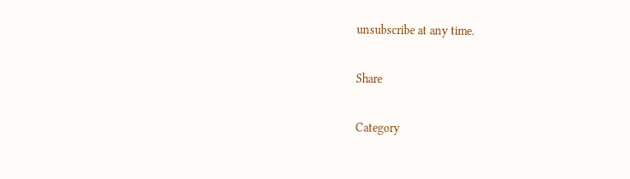unsubscribe at any time.

Share

Category